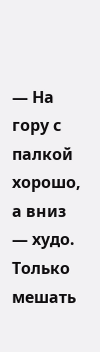— На гору с палкой хорошо, а вниз — худо. Только мешать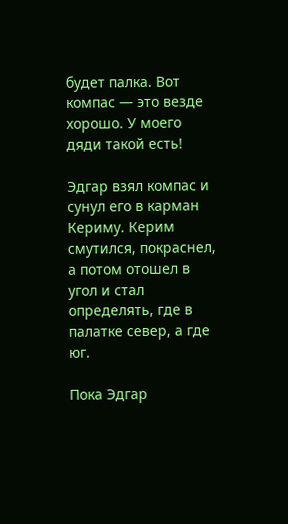будет палка. Вот компас — это везде хорошо. У моего дяди такой есть!

Эдгар взял компас и сунул его в карман Кериму. Керим смутился, покраснел, а потом отошел в угол и стал определять, где в палатке север, а где юг.

Пока Эдгар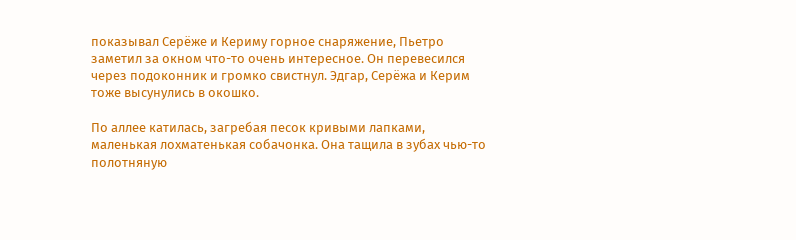показывал Серёже и Кериму горное снаряжение, Пьетро заметил за окном что-то очень интересное. Он перевесился через подоконник и громко свистнул. Эдгар, Серёжа и Керим тоже высунулись в окошко.

По аллее катилась, загребая песок кривыми лапками, маленькая лохматенькая собачонка. Она тащила в зубах чью-то полотняную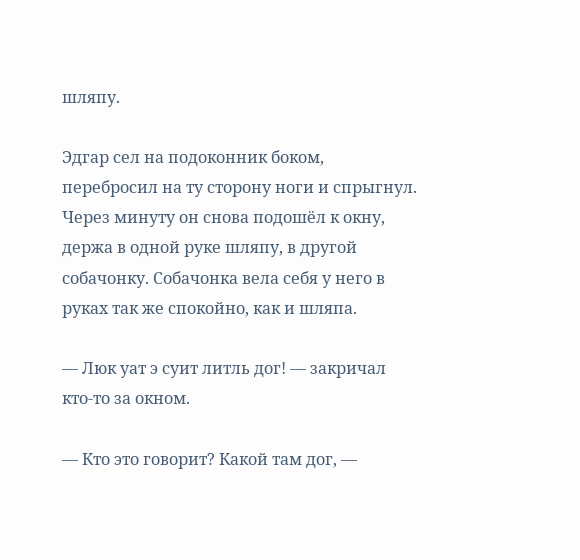шляпу.

Эдгар сел на подоконник боком, перебросил на ту сторону ноги и спрыгнул. Через минуту он снова подошёл к окну, держа в одной руке шляпу, в другой собачонку. Собачонка вела себя у него в руках так же спокойно, как и шляпа.

— Люк уат э суит литль дог! — закричал кто-то за окном.

— Кто это говорит? Какой там дог, —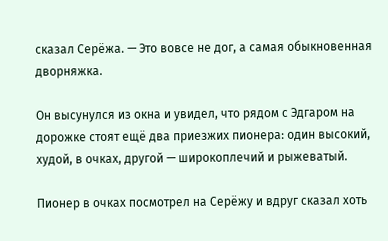сказал Серёжа. — Это вовсе не дог, а самая обыкновенная дворняжка.

Он высунулся из окна и увидел, что рядом с Эдгаром на дорожке стоят ещё два приезжих пионера: один высокий, худой, в очках, другой — широкоплечий и рыжеватый.

Пионер в очках посмотрел на Серёжу и вдруг сказал хоть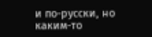и по-русски, но каким-то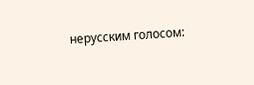нерусским голосом: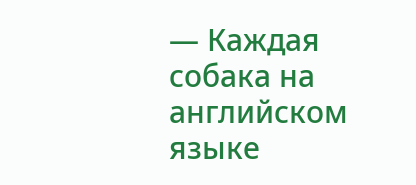— Каждая собака на английском языке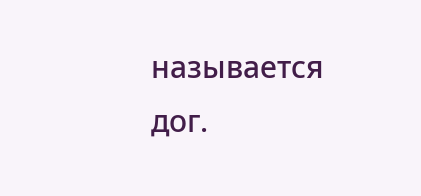называется дог.